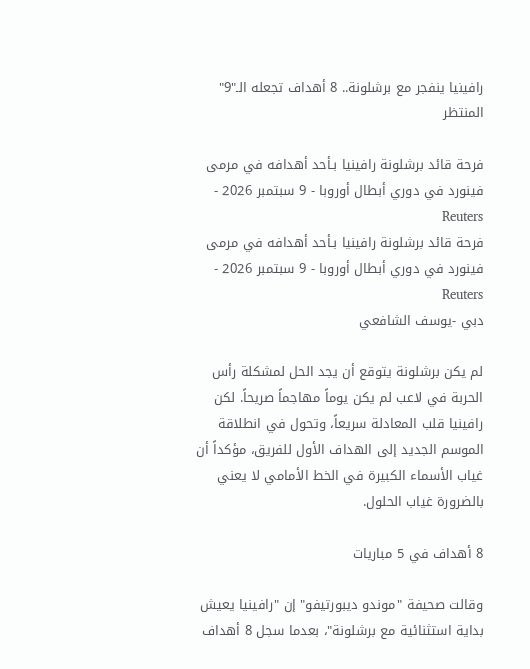رافينيا ينفجر مع برشلونة.. 8 أهداف تجعله الـ"9" المنتظر

فرحة قائد برشلونة رافينيا بـأحد أهدافه في مرمى فينورد في دوري أبطال أوروبا - 9 سبتمبر 2026 - Reuters
فرحة قائد برشلونة رافينيا بـأحد أهدافه في مرمى فينورد في دوري أبطال أوروبا - 9 سبتمبر 2026 - Reuters
دبي -يوسف الشافعي

لم يكن برشلونة يتوقع أن يجد الحل لمشكلة رأس الحربة في لاعب لم يكن يوماً مهاجماً صريحاً. لكن رافينيا قلب المعادلة سريعاً، وتحول في انطلاقة الموسم الجديد إلى الهداف الأول للفريق، مؤكداً أن غياب الأسماء الكبيرة في الخط الأمامي لا يعني بالضرورة غياب الحلول.

8 أهداف في 5 مباريات

وقالت صحيفة "موندو ديبورتيفو" إن "رافينيا يعيش بداية استثنائية مع برشلونة"، بعدما سجل 8 أهداف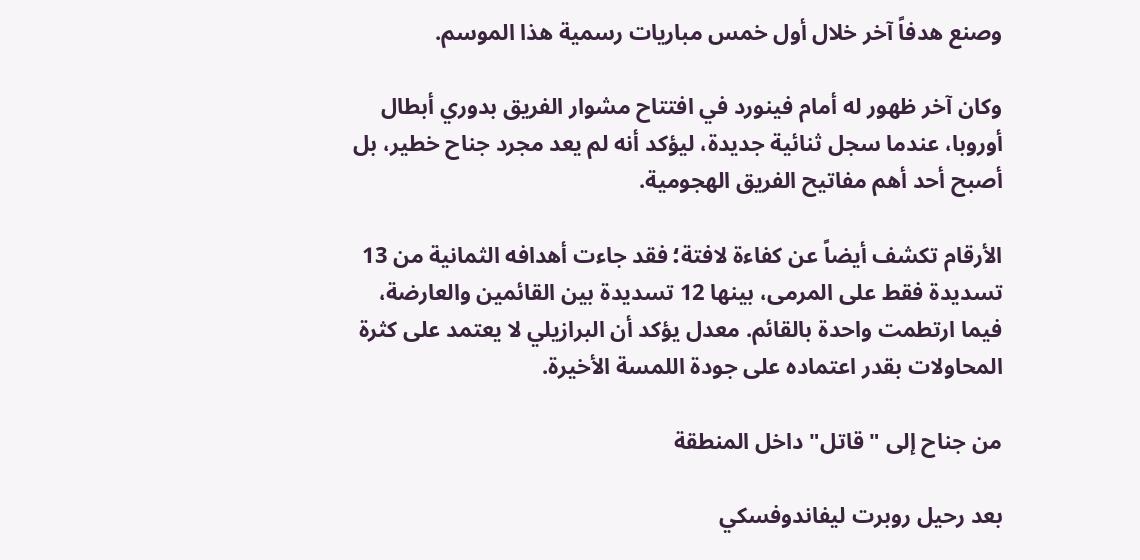وصنع هدفاً آخر خلال أول خمس مباريات رسمية هذا الموسم.

وكان آخر ظهور له أمام فينورد في افتتاح مشوار الفريق بدوري أبطال أوروبا، عندما سجل ثنائية جديدة، ليؤكد أنه لم يعد مجرد جناح خطير، بل أصبح أحد أهم مفاتيح الفريق الهجومية.

الأرقام تكشف أيضاً عن كفاءة لافتة؛ فقد جاءت أهدافه الثمانية من 13 تسديدة فقط على المرمى، بينها 12 تسديدة بين القائمين والعارضة، فيما ارتطمت واحدة بالقائم. معدل يؤكد أن البرازيلي لا يعتمد على كثرة المحاولات بقدر اعتماده على جودة اللمسة الأخيرة.

من جناح إلى "قاتل" داخل المنطقة

بعد رحيل روبرت ليفاندوفسكي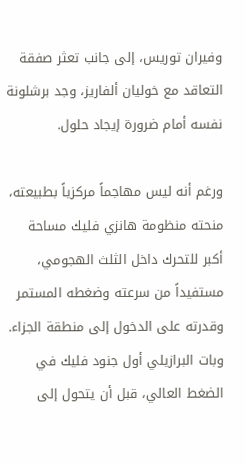وفيران توريس، إلى جانب تعثر صفقة التعاقد مع خوليان ألفاريز، وجد برشلونة نفسه أمام ضرورة إيجاد حلول.

ورغم أنه ليس مهاجماً مركزياً بطبيعته، منحته منظومة هانزي فليك مساحة أكبر للتحرك داخل الثلث الهجومي، مستفيداً من سرعته وضغطه المستمر وقدرته على الدخول إلى منطقة الجزاء. وبات البرازيلي أول جنود فليك في الضغط العالي، قبل أن يتحول إلى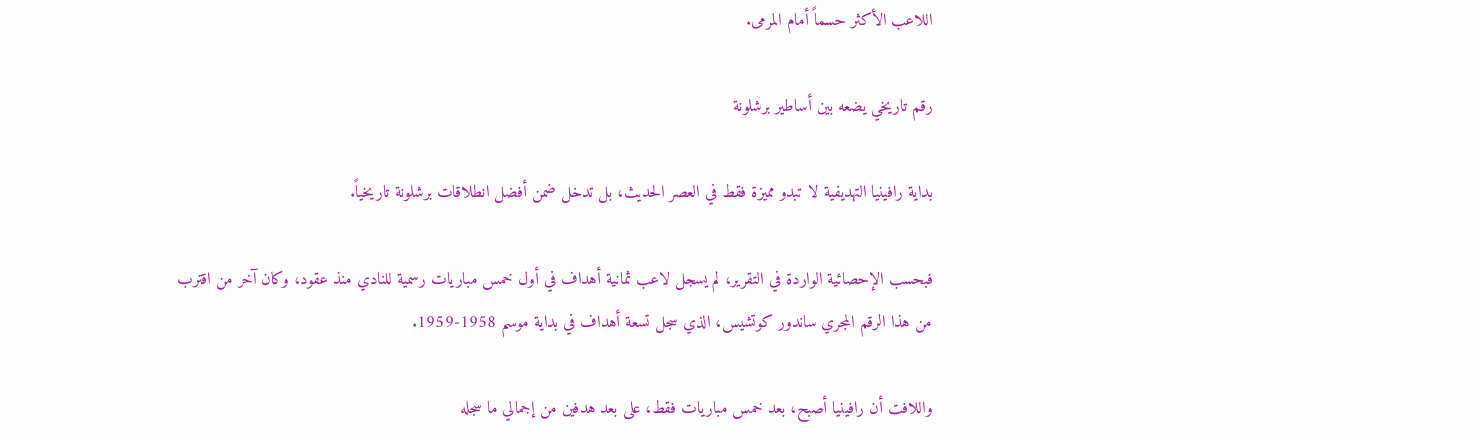اللاعب الأكثر حسماً أمام المرمى.

رقم تاريخي يضعه بين أساطير برشلونة

بداية رافينيا التهديفية لا تبدو مميزة فقط في العصر الحديث، بل تدخل ضمن أفضل انطلاقات برشلونة تاريخياً.

فبحسب الإحصائية الواردة في التقرير، لم يسجل لاعب ثمانية أهداف في أول خمس مباريات رسمية للنادي منذ عقود، وكان آخر من اقترب من هذا الرقم المجري ساندور كوتشيس، الذي سجل تسعة أهداف في بداية موسم 1958-1959.

واللافت أن رافينيا أصبح، بعد خمس مباريات فقط، على بعد هدفين من إجمالي ما سجله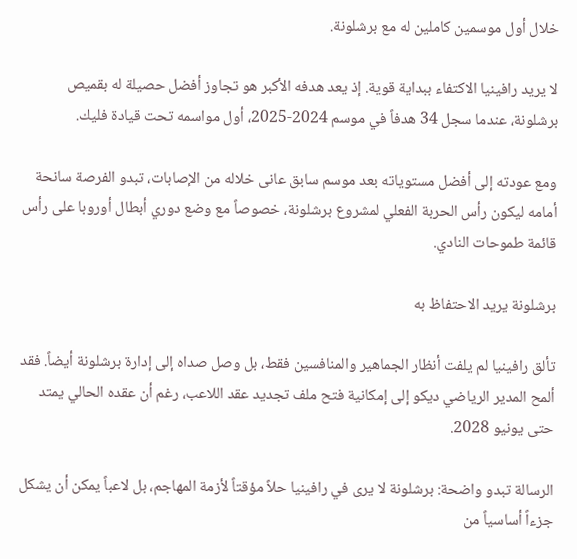خلال أول موسمين كاملين له مع برشلونة.

لا يريد رافينيا الاكتفاء ببداية قوية. إذ يعد هدفه الأكبر هو تجاوز أفضل حصيلة له بقميص برشلونة، عندما سجل 34 هدفاً في موسم 2024-2025، أول مواسمه تحت قيادة فليك.

ومع عودته إلى أفضل مستوياته بعد موسم سابق عانى خلاله من الإصابات، تبدو الفرصة سانحة أمامه ليكون رأس الحربة الفعلي لمشروع برشلونة، خصوصاً مع وضع دوري أبطال أوروبا على رأس قائمة طموحات النادي.

برشلونة يريد الاحتفاظ به

تألق رافينيا لم يلفت أنظار الجماهير والمنافسين فقط، بل وصل صداه إلى إدارة برشلونة أيضاً. فقد ألمح المدير الرياضي ديكو إلى إمكانية فتح ملف تجديد عقد اللاعب، رغم أن عقده الحالي يمتد حتى يونيو 2028.

الرسالة تبدو واضحة: برشلونة لا يرى في رافينيا حلاً مؤقتاً لأزمة المهاجم، بل لاعباً يمكن أن يشكل جزءاً أساسياً من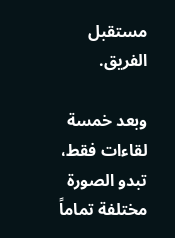مستقبل الفريق.

وبعد خمسة لقاءات فقط، تبدو الصورة مختلفة تماماً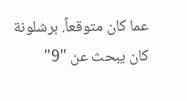عما كان متوقعاً. برشلونة كان يبحث عن "9"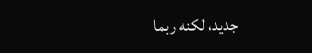جديد، لكنه ربما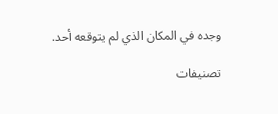وجده في المكان الذي لم يتوقعه أحد.

تصنيفات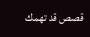قصص قد تهمك